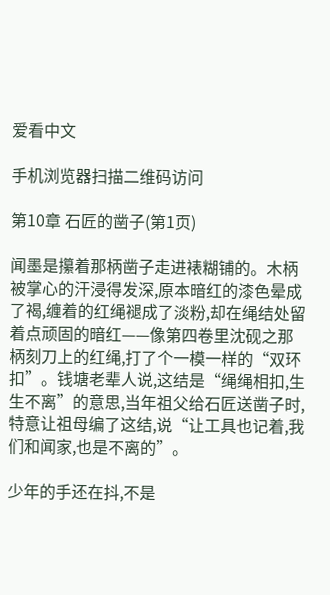爱看中文

手机浏览器扫描二维码访问

第10章 石匠的凿子(第1页)

闻墨是攥着那柄凿子走进裱糊铺的。木柄被掌心的汗浸得发深,原本暗红的漆色晕成了褐,缠着的红绳褪成了淡粉,却在绳结处留着点顽固的暗红——像第四卷里沈砚之那柄刻刀上的红绳,打了个一模一样的“双环扣”。钱塘老辈人说,这结是“绳绳相扣,生生不离”的意思,当年祖父给石匠送凿子时,特意让祖母编了这结,说“让工具也记着,我们和闻家,也是不离的”。

少年的手还在抖,不是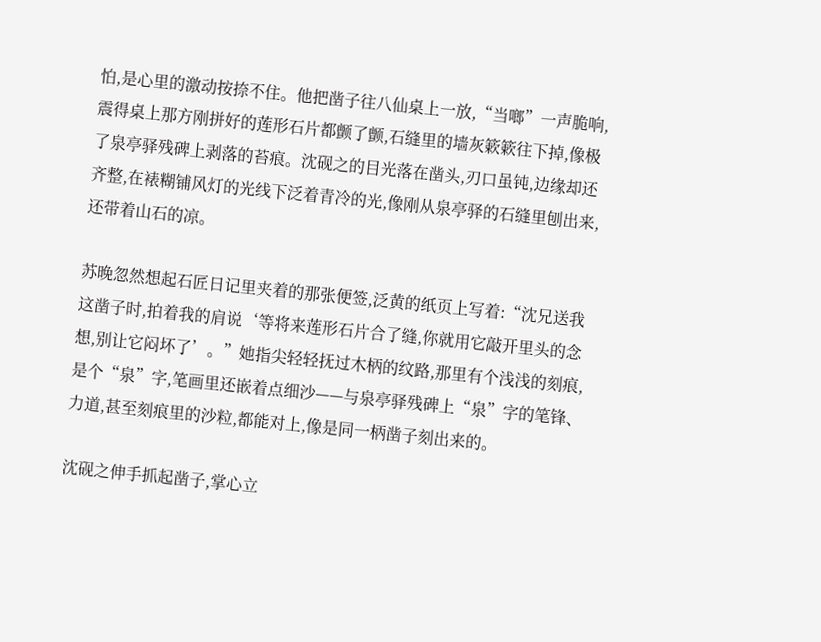怕,是心里的激动按捺不住。他把凿子往八仙桌上一放,“当啷”一声脆响,震得桌上那方刚拼好的莲形石片都颤了颤,石缝里的墙灰簌簌往下掉,像极了泉亭驿残碑上剥落的苔痕。沈砚之的目光落在凿头,刃口虽钝,边缘却还齐整,在裱糊铺风灯的光线下泛着青冷的光,像刚从泉亭驿的石缝里刨出来,还带着山石的凉。

苏晚忽然想起石匠日记里夹着的那张便签,泛黄的纸页上写着:“沈兄送我这凿子时,拍着我的肩说‘等将来莲形石片合了缝,你就用它敲开里头的念想,别让它闷坏了’。”她指尖轻轻抚过木柄的纹路,那里有个浅浅的刻痕,是个“泉”字,笔画里还嵌着点细沙——与泉亭驿残碑上“泉”字的笔锋、力道,甚至刻痕里的沙粒,都能对上,像是同一柄凿子刻出来的。

沈砚之伸手抓起凿子,掌心立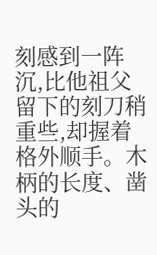刻感到一阵沉,比他祖父留下的刻刀稍重些,却握着格外顺手。木柄的长度、凿头的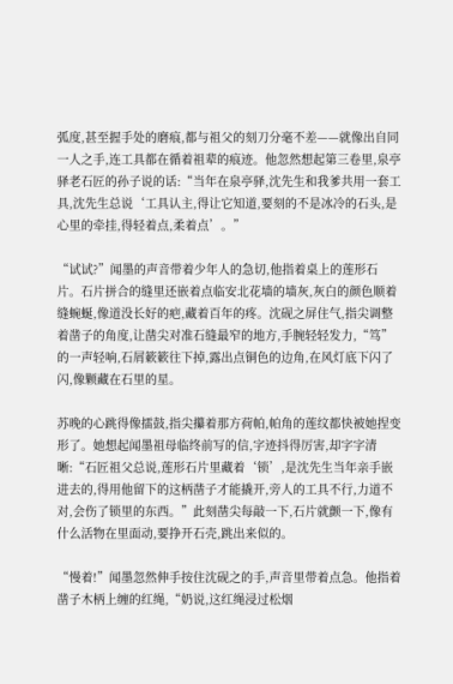弧度,甚至握手处的磨痕,都与祖父的刻刀分毫不差——就像出自同一人之手,连工具都在循着祖辈的痕迹。他忽然想起第三卷里,泉亭驿老石匠的孙子说的话:“当年在泉亭驿,沈先生和我爹共用一套工具,沈先生总说‘工具认主,得让它知道,要刻的不是冰冷的石头,是心里的牵挂,得轻着点,柔着点’。”

“试试?”闻墨的声音带着少年人的急切,他指着桌上的莲形石片。石片拼合的缝里还嵌着点临安北花墙的墙灰,灰白的颜色顺着缝蜿蜒,像道没长好的疤,藏着百年的疼。沈砚之屏住气,指尖调整着凿子的角度,让凿尖对准石缝最窄的地方,手腕轻轻发力,“笃”的一声轻响,石屑簌簌往下掉,露出点铜色的边角,在风灯底下闪了闪,像颗藏在石里的星。

苏晚的心跳得像擂鼓,指尖攥着那方荷帕,帕角的莲纹都快被她捏变形了。她想起闻墨祖母临终前写的信,字迹抖得厉害,却字字清晰:“石匠祖父总说,莲形石片里藏着‘锁’,是沈先生当年亲手嵌进去的,得用他留下的这柄凿子才能撬开,旁人的工具不行,力道不对,会伤了锁里的东西。”此刻凿尖每敲一下,石片就颤一下,像有什么活物在里面动,要挣开石壳,跳出来似的。

“慢着!”闻墨忽然伸手按住沈砚之的手,声音里带着点急。他指着凿子木柄上缠的红绳,“奶说,这红绳浸过松烟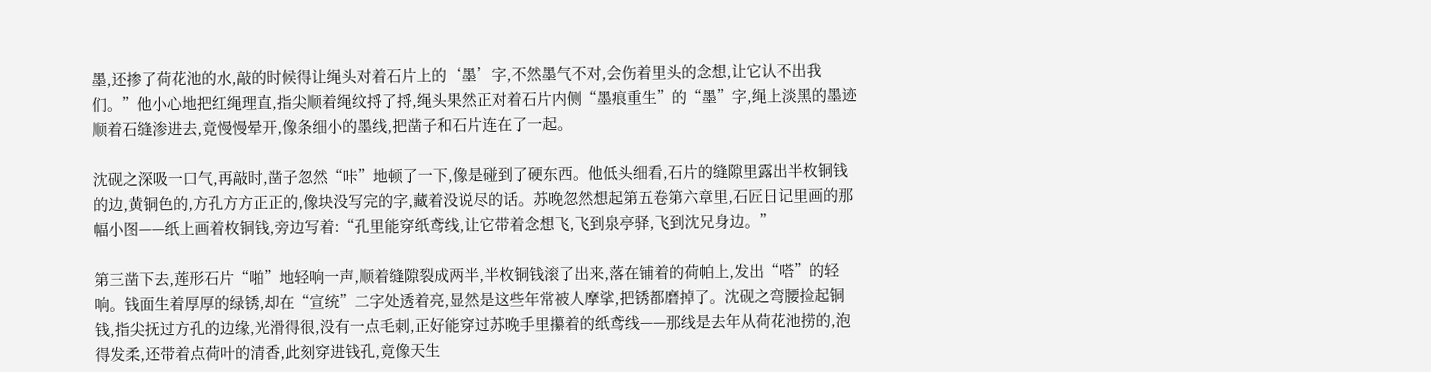墨,还掺了荷花池的水,敲的时候得让绳头对着石片上的‘墨’字,不然墨气不对,会伤着里头的念想,让它认不出我们。”他小心地把红绳理直,指尖顺着绳纹捋了捋,绳头果然正对着石片内侧“墨痕重生”的“墨”字,绳上淡黑的墨迹顺着石缝渗进去,竟慢慢晕开,像条细小的墨线,把凿子和石片连在了一起。

沈砚之深吸一口气,再敲时,凿子忽然“咔”地顿了一下,像是碰到了硬东西。他低头细看,石片的缝隙里露出半枚铜钱的边,黄铜色的,方孔方方正正的,像块没写完的字,藏着没说尽的话。苏晚忽然想起第五卷第六章里,石匠日记里画的那幅小图——纸上画着枚铜钱,旁边写着:“孔里能穿纸鸢线,让它带着念想飞,飞到泉亭驿,飞到沈兄身边。”

第三凿下去,莲形石片“啪”地轻响一声,顺着缝隙裂成两半,半枚铜钱滚了出来,落在铺着的荷帕上,发出“嗒”的轻响。钱面生着厚厚的绿锈,却在“宣统”二字处透着亮,显然是这些年常被人摩挲,把锈都磨掉了。沈砚之弯腰捡起铜钱,指尖抚过方孔的边缘,光滑得很,没有一点毛刺,正好能穿过苏晚手里攥着的纸鸢线——那线是去年从荷花池捞的,泡得发柔,还带着点荷叶的清香,此刻穿进钱孔,竟像天生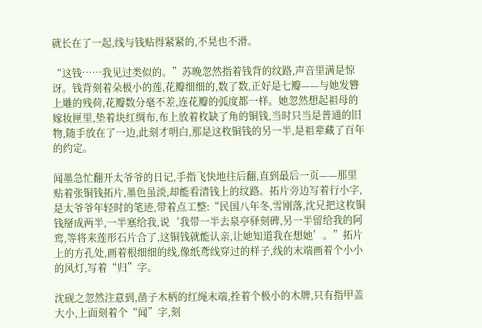就长在了一起,线与钱贴得紧紧的,不晃也不滑。

“这钱……我见过类似的。”苏晚忽然指着钱背的纹路,声音里满是惊讶。钱背刻着朵极小的莲,花瓣细细的,数了数,正好是七瓣——与她发簪上雕的残荷,花瓣数分毫不差,连花瓣的弧度都一样。她忽然想起祖母的嫁妆匣里,垫着块红绸布,布上放着枚缺了角的铜钱,当时只当是普通的旧物,随手放在了一边,此刻才明白,那是这枚铜钱的另一半,是祖辈藏了百年的约定。

闻墨急忙翻开太爷爷的日记,手指飞快地往后翻,直到最后一页——那里贴着张铜钱拓片,墨色虽淡,却能看清钱上的纹路。拓片旁边写着行小字,是太爷爷年轻时的笔迹,带着点工整:“民国八年冬,雪刚落,沈兄把这枚铜钱掰成两半,一半塞给我,说‘我带一半去泉亭驿刻碑,另一半留给我的阿鸾,等将来莲形石片合了,这铜钱就能认亲,让她知道我在想她’。”拓片上的方孔处,画着根细细的线,像纸鸢线穿过的样子,线的末端画着个小小的风灯,写着“归”字。

沈砚之忽然注意到,凿子木柄的红绳末端,拴着个极小的木牌,只有指甲盖大小,上面刻着个“闻”字,刻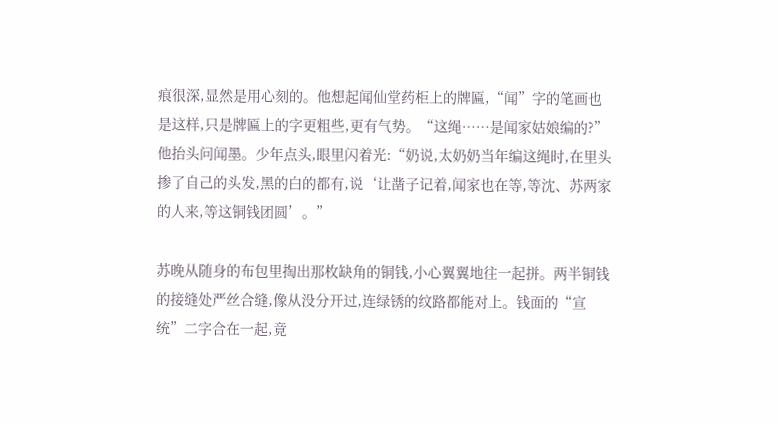痕很深,显然是用心刻的。他想起闻仙堂药柜上的牌匾,“闻”字的笔画也是这样,只是牌匾上的字更粗些,更有气势。“这绳……是闻家姑娘编的?”他抬头问闻墨。少年点头,眼里闪着光:“奶说,太奶奶当年编这绳时,在里头掺了自己的头发,黑的白的都有,说‘让凿子记着,闻家也在等,等沈、苏两家的人来,等这铜钱团圆’。”

苏晚从随身的布包里掏出那枚缺角的铜钱,小心翼翼地往一起拼。两半铜钱的接缝处严丝合缝,像从没分开过,连绿锈的纹路都能对上。钱面的“宣统”二字合在一起,竟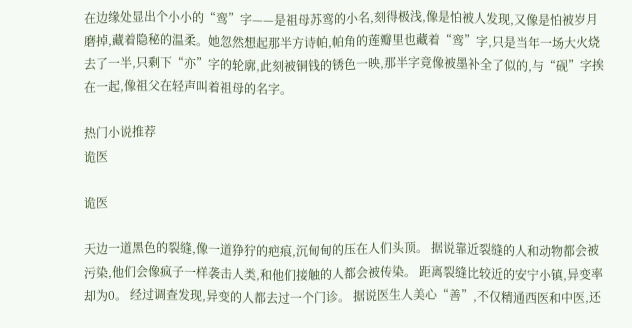在边缘处显出个小小的“鸾”字——是祖母苏鸾的小名,刻得极浅,像是怕被人发现,又像是怕被岁月磨掉,藏着隐秘的温柔。她忽然想起那半方诗帕,帕角的莲瓣里也藏着“鸾”字,只是当年一场大火烧去了一半,只剩下“亦”字的轮廓,此刻被铜钱的锈色一映,那半字竟像被墨补全了似的,与“砚”字挨在一起,像祖父在轻声叫着祖母的名字。

热门小说推荐
诡医

诡医

天边一道黑色的裂缝,像一道狰狞的疤痕,沉甸甸的压在人们头顶。 据说靠近裂缝的人和动物都会被污染,他们会像疯子一样袭击人类,和他们接触的人都会被传染。 距离裂缝比较近的安宁小镇,异变率却为0。 经过调查发现,异变的人都去过一个门诊。 据说医生人美心“善”,不仅精通西医和中医,还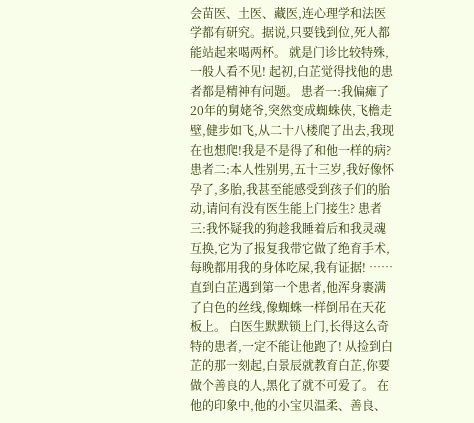会苗医、土医、藏医,连心理学和法医学都有研究。据说,只要钱到位,死人都能站起来喝两杯。 就是门诊比较特殊,一般人看不见! 起初,白芷觉得找他的患者都是精神有问题。 患者一:我偏瘫了20年的舅姥爷,突然变成蜘蛛侠,飞檐走壁,健步如飞,从二十八楼爬了出去,我现在也想爬!我是不是得了和他一样的病? 患者二:本人性别男,五十三岁,我好像怀孕了,多胎,我甚至能感受到孩子们的胎动,请问有没有医生能上门接生? 患者三:我怀疑我的狗趁我睡着后和我灵魂互换,它为了报复我带它做了绝育手术,每晚都用我的身体吃屎,我有证据! …… 直到白芷遇到第一个患者,他浑身裹满了白色的丝线,像蜘蛛一样倒吊在天花板上。 白医生默默锁上门,长得这么奇特的患者,一定不能让他跑了! 从捡到白芷的那一刻起,白景辰就教育白芷,你要做个善良的人,黑化了就不可爱了。 在他的印象中,他的小宝贝温柔、善良、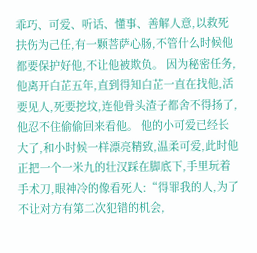乖巧、可爱、听话、懂事、善解人意,以救死扶伤为己任,有一颗菩萨心肠,不管什么时候他都要保护好他,不让他被欺负。 因为秘密任务,他离开白芷五年,直到得知白芷一直在找他,活要见人,死要挖坟,连他骨头渣子都舍不得扬了,他忍不住偷偷回来看他。 他的小可爱已经长大了,和小时候一样漂亮精致,温柔可爱,此时他正把一个一米九的壮汉踩在脚底下,手里玩着手术刀,眼神冷的像看死人:“得罪我的人,为了不让对方有第二次犯错的机会,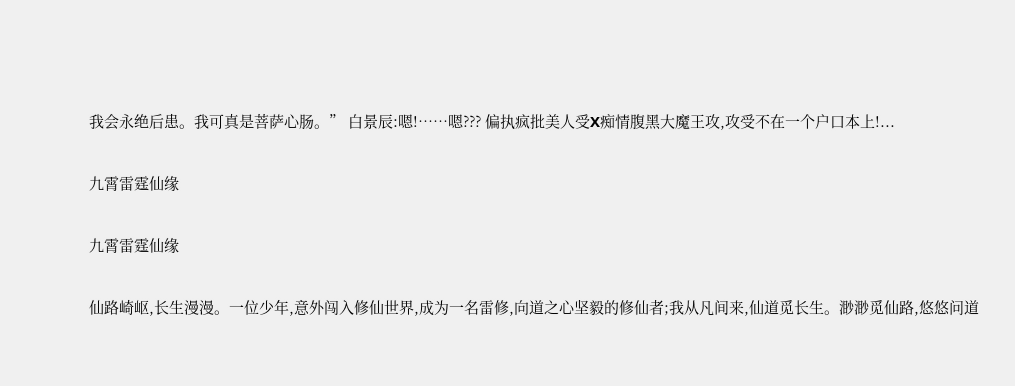我会永绝后患。我可真是菩萨心肠。” 白景辰:嗯!……嗯??? 偏执疯批美人受X痴情腹黑大魔王攻,攻受不在一个户口本上!...

九霄雷霆仙缘

九霄雷霆仙缘

仙路崎岖,长生漫漫。一位少年,意外闯入修仙世界,成为一名雷修,向道之心坚毅的修仙者;我从凡间来,仙道觅长生。渺渺觅仙路,悠悠问道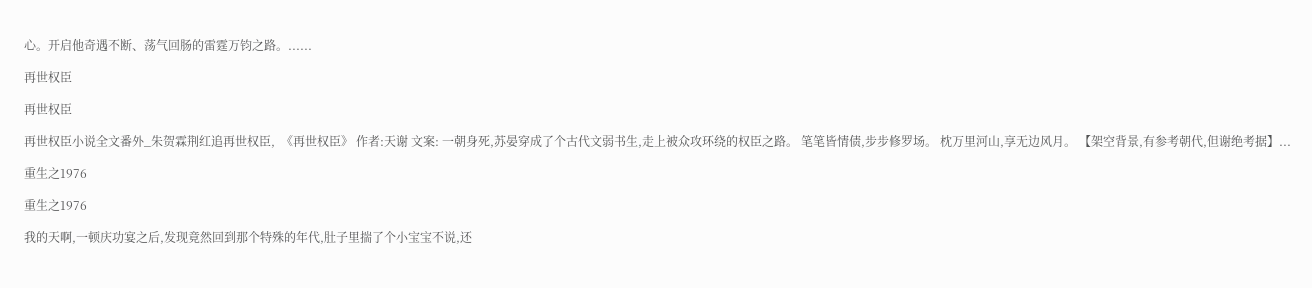心。开启他奇遇不断、荡气回肠的雷霆万钧之路。......

再世权臣

再世权臣

再世权臣小说全文番外_朱贺霖荆红追再世权臣,  《再世权臣》 作者:天谢 文案: 一朝身死,苏晏穿成了个古代文弱书生,走上被众攻环绕的权臣之路。 笔笔皆情债,步步修罗场。 枕万里河山,享无边风月。 【架空背景,有参考朝代,但谢绝考据】...

重生之1976

重生之1976

我的天啊,一顿庆功宴之后,发现竟然回到那个特殊的年代,肚子里揣了个小宝宝不说,还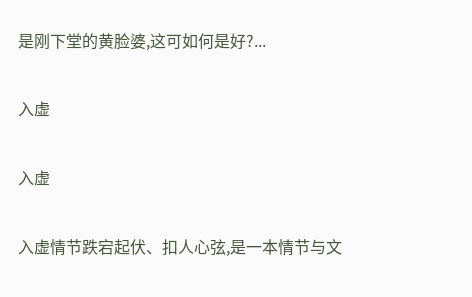是刚下堂的黄脸婆,这可如何是好?...

入虚

入虚

入虚情节跌宕起伏、扣人心弦,是一本情节与文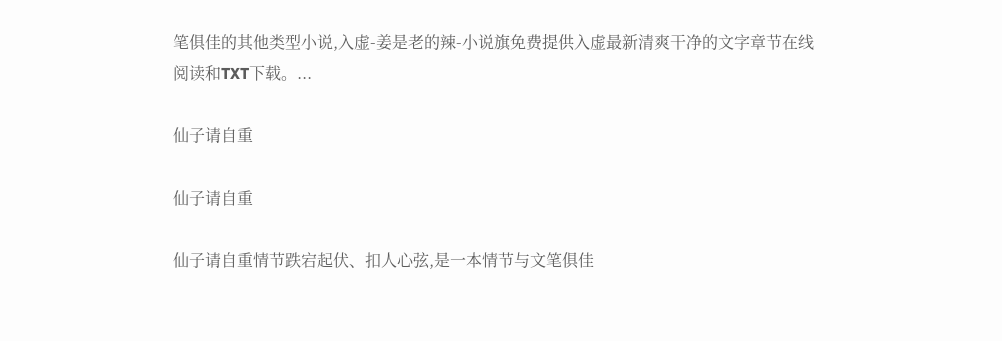笔俱佳的其他类型小说,入虚-姜是老的辣-小说旗免费提供入虚最新清爽干净的文字章节在线阅读和TXT下载。...

仙子请自重

仙子请自重

仙子请自重情节跌宕起伏、扣人心弦,是一本情节与文笔俱佳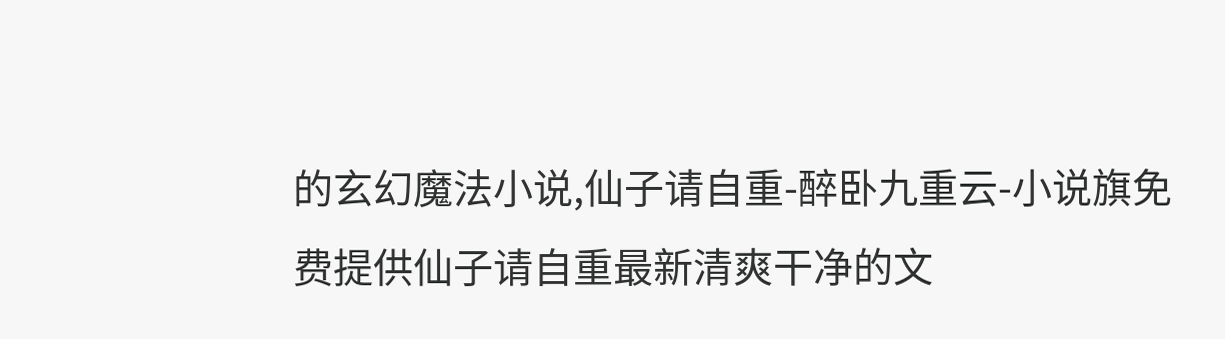的玄幻魔法小说,仙子请自重-醉卧九重云-小说旗免费提供仙子请自重最新清爽干净的文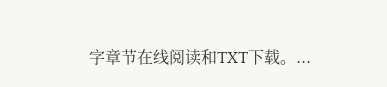字章节在线阅读和TXT下载。...